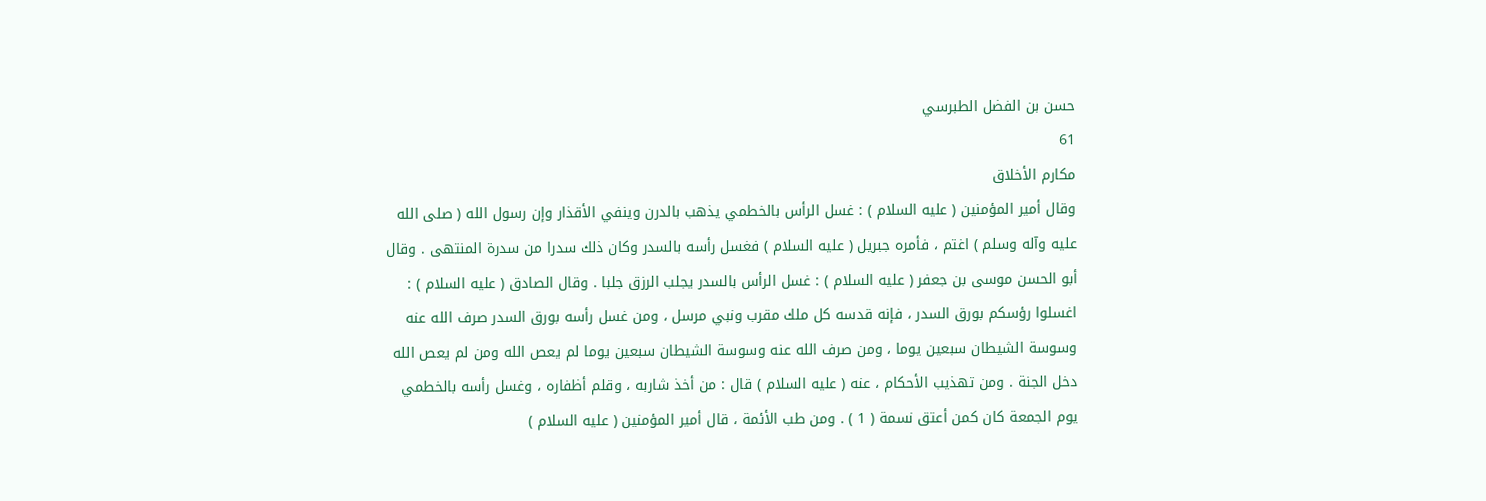حسن بن الفضل الطبرسي
61
مكارم الأخلاق
وقال أمير المؤمنين ( عليه السلام ) : غسل الرأس بالخطمي يذهب بالدرن وينفي الأقذار وإن رسول الله ( صلى الله عليه وآله وسلم ) اغتم ، فأمره جبريل ( عليه السلام ) فغسل رأسه بالسدر وكان ذلك سدرا من سدرة المنتهى . وقال أبو الحسن موسى بن جعفر ( عليه السلام ) : غسل الرأس بالسدر يجلب الرزق جلبا . وقال الصادق ( عليه السلام ) : اغسلوا رؤسكم بورق السدر ، فإنه قدسه كل ملك مقرب ونبي مرسل ، ومن غسل رأسه بورق السدر صرف الله عنه وسوسة الشيطان سبعين يوما ، ومن صرف الله عنه وسوسة الشيطان سبعين يوما لم يعص الله ومن لم يعص الله دخل الجنة . ومن تهذيب الأحكام ، عنه ( عليه السلام ) قال : من أخذ شاربه ، وقلم أظفاره ، وغسل رأسه بالخطمي يوم الجمعة كان كمن أعتق نسمة ( 1 ) . ومن طب الأئمة ، قال أمير المؤمنين ( عليه السلام )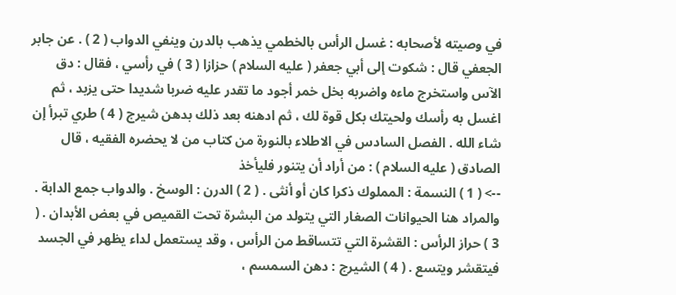في وصيته لأصحابه : غسل الرأس بالخطمي يذهب بالدرن وينفي الدواب ( 2 ) . عن جابر الجعفي قال : شكوت إلى أبي جعفر ( عليه السلام ) حزازا ( 3 ) في رأسي ، فقال : دق الآس واستخرج ماءه واضربه بخل خمر أجود ما تقدر عليه ضربا شديدا حتى يزبد ، ثم اغسل به رأسك ولحيتك بكل قوة لك ، ثم ادهنه بعد ذلك بدهن شيرج ( 4 ) طري تبرأ إن شاء الله . الفصل السادس في الاطلاء بالنورة من كتاب من لا يحضره الفقيه ، قال الصادق ( عليه السلام ) : من أراد أن يتنور فليأخذ
--> ( 1 ) النسمة : المملوك ذكرا كان أو أنثى . ( 2 ) الدرن : الوسخ . والدواب جمع الدابة . والمراد هنا الحيوانات الصغار التي يتولد من البشرة تحت القميص في بعض الأبدان . ( 3 ) حراز الرأس : القشرة التي تتساقط من الرأس ، وقد يستعمل لداء يظهر في الجسد فيتقشر ويتسع . ( 4 ) الشيرج : دهن السمسم ،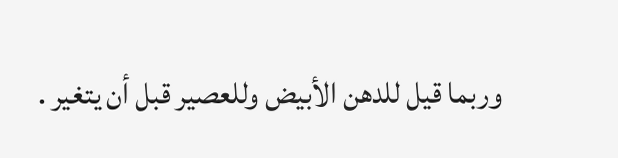وربما قيل للدهن الأبيض وللعصير قبل أن يتغير .